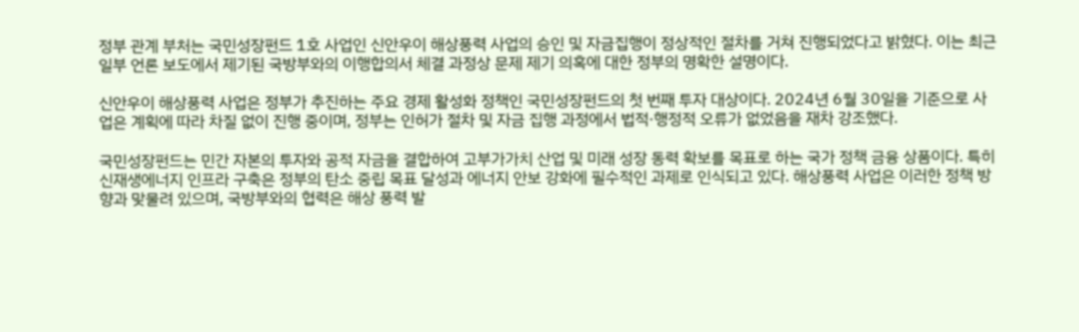정부 관계 부처는 국민성장펀드 1호 사업인 신안우이 해상풍력 사업의 승인 및 자금집행이 정상적인 절차를 거쳐 진행되었다고 밝혔다. 이는 최근 일부 언론 보도에서 제기된 국방부와의 이행합의서 체결 과정상 문제 제기 의혹에 대한 정부의 명확한 설명이다.

신안우이 해상풍력 사업은 정부가 추진하는 주요 경제 활성화 정책인 국민성장펀드의 첫 번째 투자 대상이다. 2024년 6월 30일을 기준으로 사업은 계획에 따라 차질 없이 진행 중이며, 정부는 인허가 절차 및 자금 집행 과정에서 법적·행정적 오류가 없었음을 재차 강조했다.

국민성장펀드는 민간 자본의 투자와 공적 자금을 결합하여 고부가가치 산업 및 미래 성장 동력 확보를 목표로 하는 국가 정책 금융 상품이다. 특히 신재생에너지 인프라 구축은 정부의 탄소 중립 목표 달성과 에너지 안보 강화에 필수적인 과제로 인식되고 있다. 해상풍력 사업은 이러한 정책 방향과 맞물려 있으며, 국방부와의 협력은 해상 풍력 발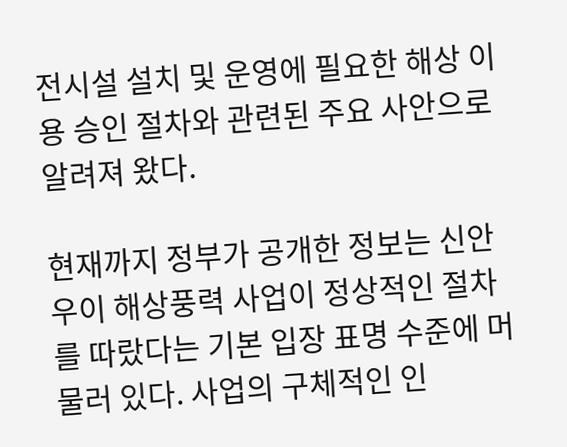전시설 설치 및 운영에 필요한 해상 이용 승인 절차와 관련된 주요 사안으로 알려져 왔다.

현재까지 정부가 공개한 정보는 신안우이 해상풍력 사업이 정상적인 절차를 따랐다는 기본 입장 표명 수준에 머물러 있다. 사업의 구체적인 인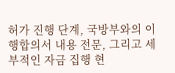허가 진행 단계, 국방부와의 이행합의서 내용 전문, 그리고 세부적인 자금 집행 현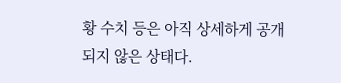황 수치 등은 아직 상세하게 공개되지 않은 상태다.